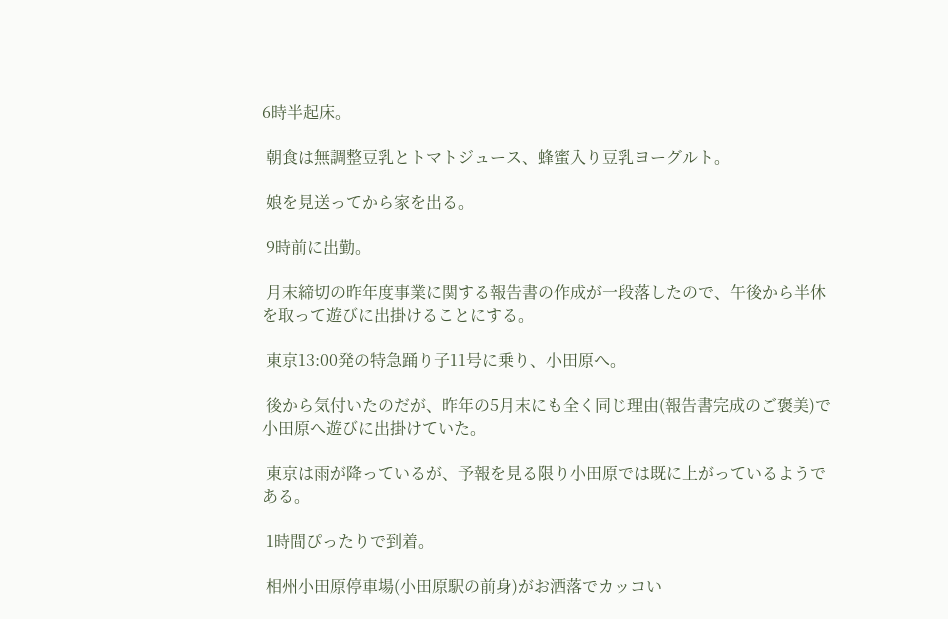6時半起床。

 朝食は無調整豆乳とトマトジュース、蜂蜜入り豆乳ヨーグルト。

 娘を見送ってから家を出る。

 9時前に出勤。

 月末締切の昨年度事業に関する報告書の作成が一段落したので、午後から半休を取って遊びに出掛けることにする。

 東京13:00発の特急踊り子11号に乗り、小田原へ。

 後から気付いたのだが、昨年の5月末にも全く同じ理由(報告書完成のご褒美)で小田原へ遊びに出掛けていた。

 東京は雨が降っているが、予報を見る限り小田原では既に上がっているようである。

 1時間ぴったりで到着。

 相州小田原停車場(小田原駅の前身)がお洒落でカッコい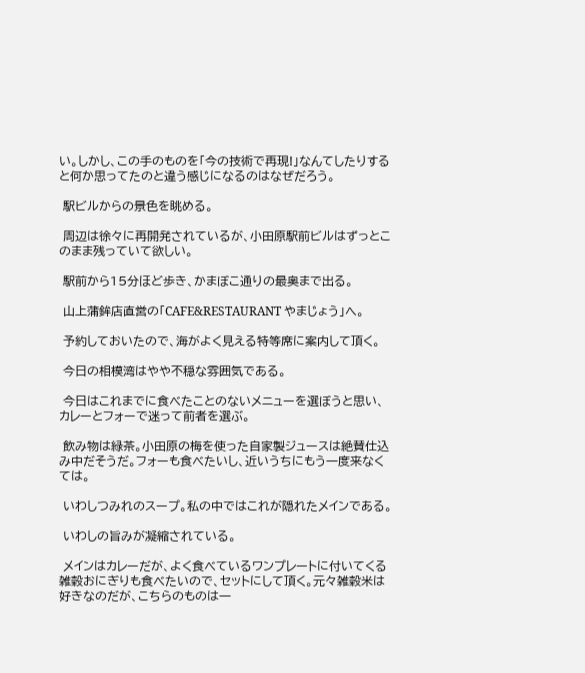い。しかし、この手のものを「今の技術で再現!」なんてしたりすると何か思ってたのと違う感じになるのはなぜだろう。

 駅ビルからの景色を眺める。

 周辺は徐々に再開発されているが、小田原駅前ビルはずっとこのまま残っていて欲しい。

 駅前から15分ほど歩き、かまぼこ通りの最奥まで出る。

 山上蒲鉾店直営の「CAFE&RESTAURANT やまじょう」へ。

 予約しておいたので、海がよく見える特等席に案内して頂く。

 今日の相模湾はやや不穏な雰囲気である。

 今日はこれまでに食べたことのないメニューを選ぼうと思い、カレーとフォーで迷って前者を選ぶ。

 飲み物は緑茶。小田原の梅を使った自家製ジュースは絶賛仕込み中だそうだ。フォーも食べたいし、近いうちにもう一度来なくては。

 いわしつみれのスープ。私の中ではこれが隠れたメインである。

 いわしの旨みが凝縮されている。

 メインはカレーだが、よく食べているワンプレートに付いてくる雑穀おにぎりも食べたいので、セットにして頂く。元々雑穀米は好きなのだが、こちらのものは一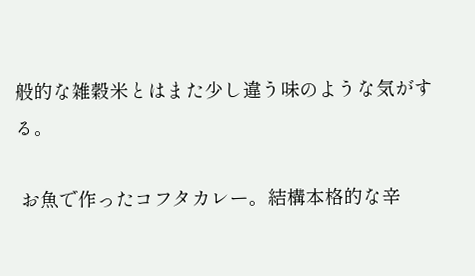般的な雑穀米とはまた少し違う味のような気がする。

 お魚で作ったコフタカレー。結構本格的な辛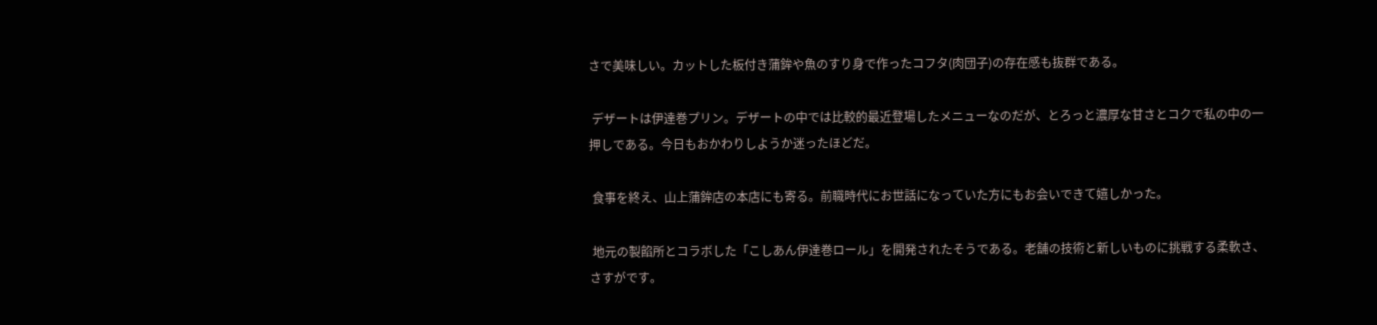さで美味しい。カットした板付き蒲鉾や魚のすり身で作ったコフタ(肉団子)の存在感も抜群である。

 デザートは伊達巻プリン。デザートの中では比較的最近登場したメニューなのだが、とろっと濃厚な甘さとコクで私の中の一押しである。今日もおかわりしようか迷ったほどだ。

 食事を終え、山上蒲鉾店の本店にも寄る。前職時代にお世話になっていた方にもお会いできて嬉しかった。

 地元の製餡所とコラボした「こしあん伊達巻ロール」を開発されたそうである。老舗の技術と新しいものに挑戦する柔軟さ、さすがです。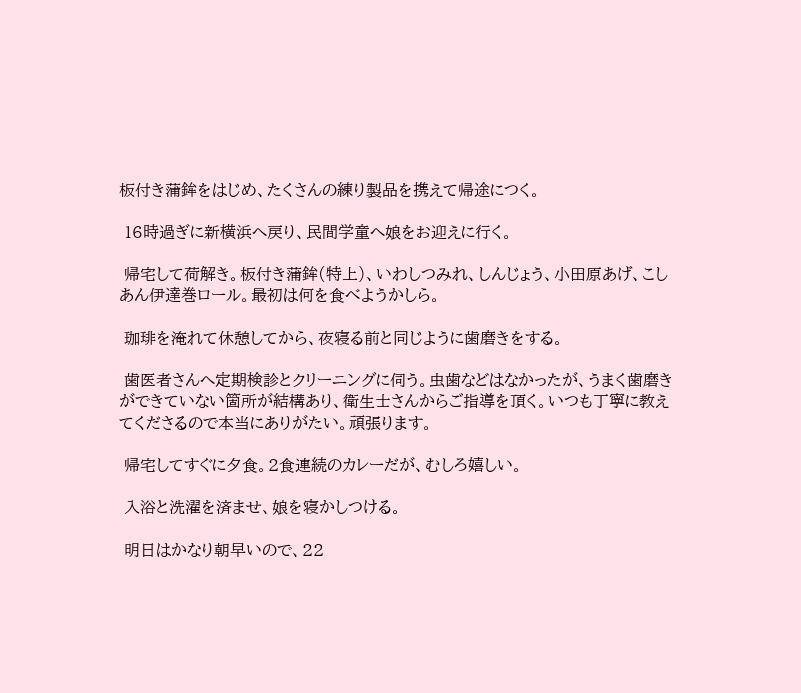板付き蒲鉾をはじめ、たくさんの練り製品を携えて帰途につく。

 16時過ぎに新横浜へ戻り、民間学童へ娘をお迎えに行く。

 帰宅して荷解き。板付き蒲鉾(特上)、いわしつみれ、しんじょう、小田原あげ、こしあん伊達巻ロール。最初は何を食べようかしら。

 珈琲を淹れて休憩してから、夜寝る前と同じように歯磨きをする。

 歯医者さんへ定期検診とクリーニングに伺う。虫歯などはなかったが、うまく歯磨きができていない箇所が結構あり、衛生士さんからご指導を頂く。いつも丁寧に教えてくださるので本当にありがたい。頑張ります。

 帰宅してすぐに夕食。2食連続のカレーだが、むしろ嬉しい。

 入浴と洗濯を済ませ、娘を寝かしつける。

 明日はかなり朝早いので、22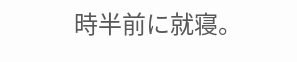時半前に就寝。